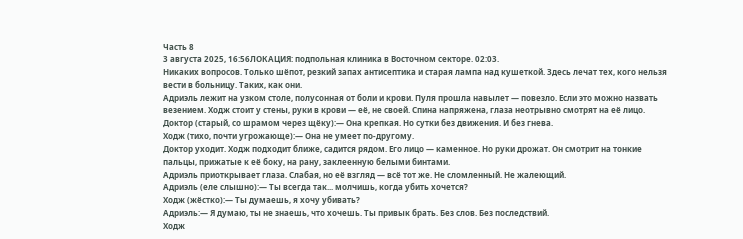Часть 8
3 августа 2025, 16:56ЛОКАЦИЯ: подпольная клиника в Восточном секторе. 02:03.
Никаких вопросов. Только шёпот, резкий запах антисептика и старая лампа над кушеткой. Здесь лечат тех, кого нельзя вести в больницу. Таких, как они.
Адриэль лежит на узком столе, полусонная от боли и крови. Пуля прошла навылет — повезло. Если это можно назвать везением. Ходж стоит у стены, руки в крови — её, не своей. Спина напряжена, глаза неотрывно смотрят на её лицо.
Доктор (старый, со шрамом через щёку):— Она крепкая. Но сутки без движения. И без гнева.
Ходж (тихо, почти угрожающе):— Она не умеет по-другому.
Доктор уходит. Ходж подходит ближе, садится рядом. Его лицо — каменное. Но руки дрожат. Он смотрит на тонкие пальцы, прижатые к её боку, на рану, заклеенную белыми бинтами.
Адриэль приоткрывает глаза. Слабая, но её взгляд — всё тот же. Не сломленный. Не жалеющий.
Адриэль (еле слышно):— Ты всегда так... молчишь, когда убить хочется?
Ходж (жёстко):— Ты думаешь, я хочу убивать?
Адриэль:— Я думаю, ты не знаешь, что хочешь. Ты привык брать. Без слов. Без последствий.
Ходж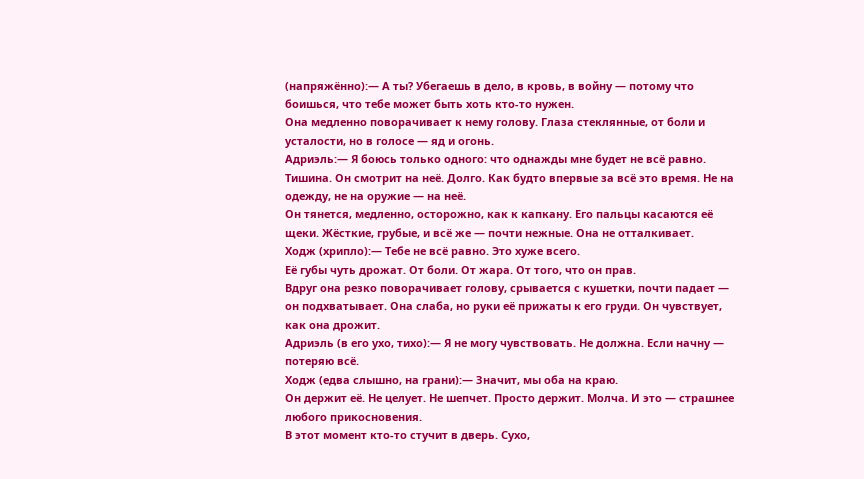(напряжённо):— А ты? Убегаешь в дело, в кровь, в войну — потому что боишься, что тебе может быть хоть кто-то нужен.
Она медленно поворачивает к нему голову. Глаза стеклянные, от боли и усталости, но в голосе — яд и огонь.
Адриэль:— Я боюсь только одного: что однажды мне будет не всё равно.
Тишина. Он смотрит на неё. Долго. Как будто впервые за всё это время. Не на одежду, не на оружие — на неё.
Он тянется, медленно, осторожно, как к капкану. Его пальцы касаются её щеки. Жёсткие, грубые, и всё же — почти нежные. Она не отталкивает.
Ходж (хрипло):— Тебе не всё равно. Это хуже всего.
Её губы чуть дрожат. От боли. От жара. От того, что он прав.
Вдруг она резко поворачивает голову, срывается с кушетки, почти падает — он подхватывает. Она слаба, но руки её прижаты к его груди. Он чувствует, как она дрожит.
Адриэль (в его ухо, тихо):— Я не могу чувствовать. Не должна. Если начну — потеряю всё.
Ходж (едва слышно, на грани):— Значит, мы оба на краю.
Он держит её. Не целует. Не шепчет. Просто держит. Молча. И это — страшнее любого прикосновения.
В этот момент кто-то стучит в дверь. Сухо,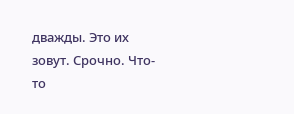дважды. Это их зовут. Срочно. Что-то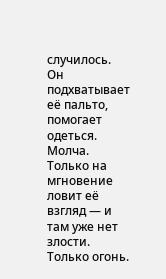случилось.
Он подхватывает её пальто, помогает одеться. Молча. Только на мгновение ловит её взгляд — и там уже нет злости. Только огонь.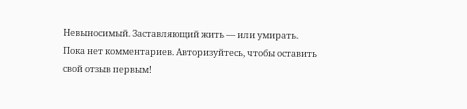Невыносимый. Заставляющий жить — или умирать.
Пока нет комментариев. Авторизуйтесь, чтобы оставить свой отзыв первым!